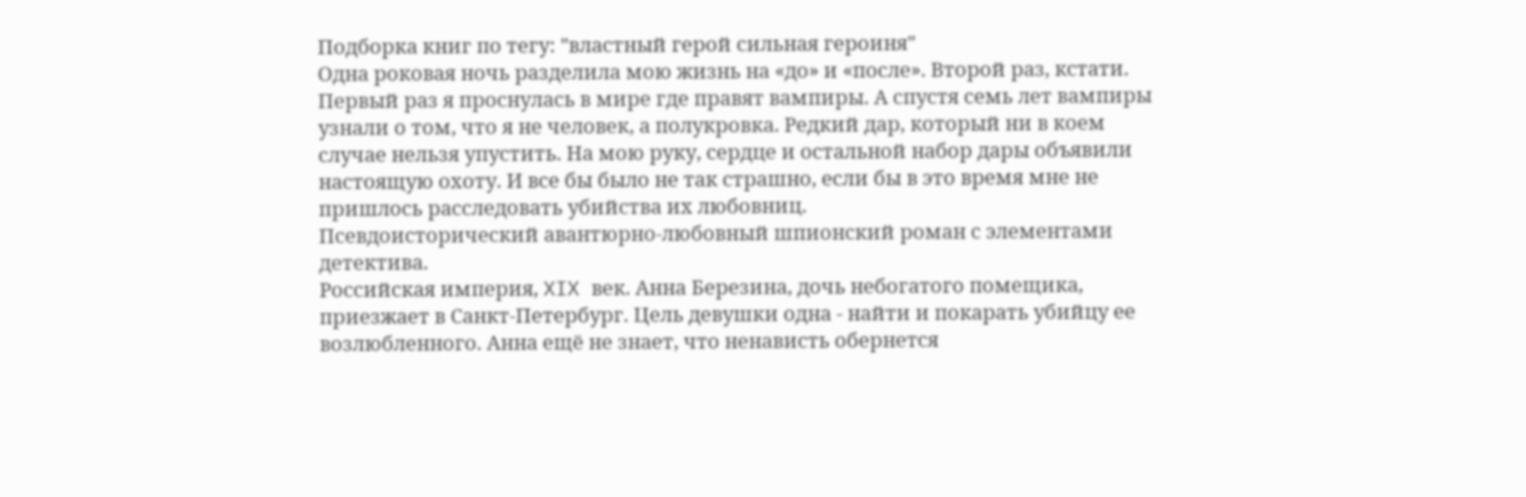Подборка книг по тегу: "властный герой сильная героиня"
Одна роковая ночь разделила мою жизнь на «до» и «после». Второй раз, кстати. Первый раз я проснулась в мире где правят вампиры. А спустя семь лет вампиры узнали о том, что я не человек, а полукровка. Редкий дар, который ни в коем случае нельзя упустить. На мою руку, сердце и остальной набор дары объявили настоящую охоту. И все бы было не так страшно, если бы в это время мне не пришлось расследовать убийства их любовниц.
Псевдоисторический авантюрно-любовный шпионский роман с элементами детектива.
Российская империя, XIX век. Анна Березина, дочь небогатого помещика, приезжает в Санкт-Петербург. Цель девушки одна - найти и покарать убийцу ее возлюбленного. Анна ещё не знает, что ненависть обернется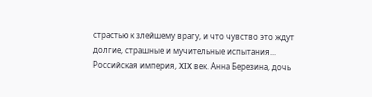страстью к злейшему врагу, и что чувство это ждут долгие, страшные и мучительные испытания...
Российская империя, XIX век. Анна Березина, дочь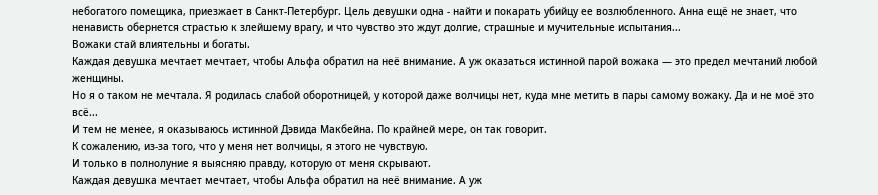небогатого помещика, приезжает в Санкт-Петербург. Цель девушки одна - найти и покарать убийцу ее возлюбленного. Анна ещё не знает, что ненависть обернется страстью к злейшему врагу, и что чувство это ждут долгие, страшные и мучительные испытания...
Вожаки стай влиятельны и богаты.
Каждая девушка мечтает мечтает, чтобы Альфа обратил на неё внимание. А уж оказаться истинной парой вожака — это предел мечтаний любой женщины.
Но я о таком не мечтала. Я родилась слабой оборотницей, у которой даже волчицы нет, куда мне метить в пары самому вожаку. Да и не моё это всё...
И тем не менее, я оказываюсь истинной Дэвида Макбейна. По крайней мере, он так говорит.
К сожалению, из-за того, что у меня нет волчицы, я этого не чувствую.
И только в полнолуние я выясняю правду, которую от меня скрывают.
Каждая девушка мечтает мечтает, чтобы Альфа обратил на неё внимание. А уж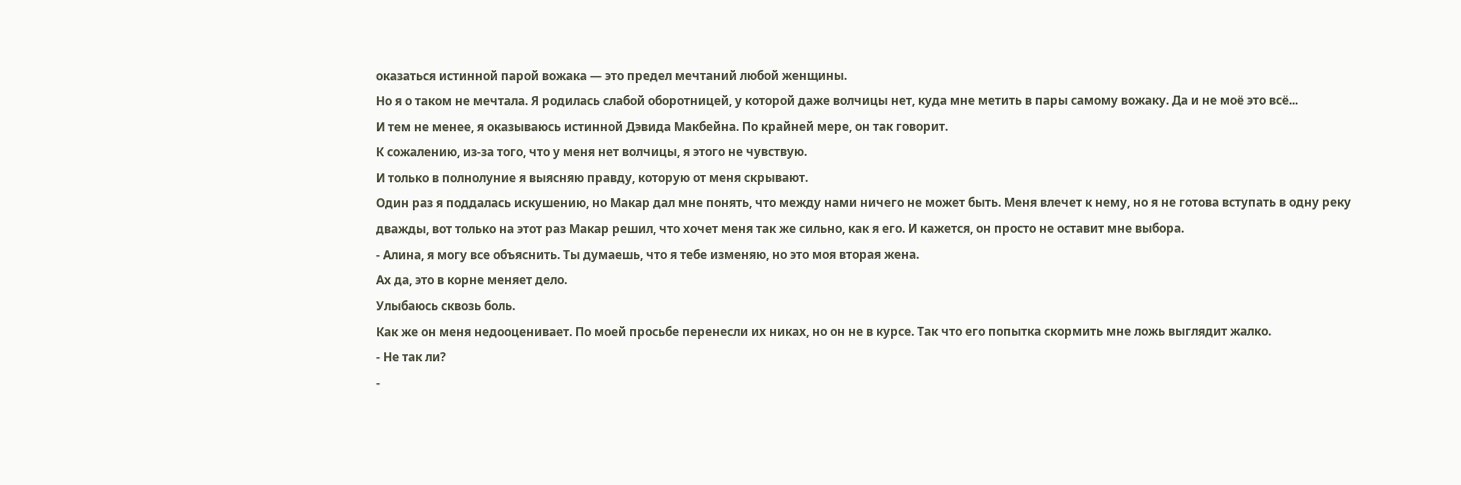оказаться истинной парой вожака — это предел мечтаний любой женщины.
Но я о таком не мечтала. Я родилась слабой оборотницей, у которой даже волчицы нет, куда мне метить в пары самому вожаку. Да и не моё это всё...
И тем не менее, я оказываюсь истинной Дэвида Макбейна. По крайней мере, он так говорит.
К сожалению, из-за того, что у меня нет волчицы, я этого не чувствую.
И только в полнолуние я выясняю правду, которую от меня скрывают.
Один раз я поддалась искушению, но Макар дал мне понять, что между нами ничего не может быть. Меня влечет к нему, но я не готова вступать в одну реку дважды, вот только на этот раз Макар решил, что хочет меня так же сильно, как я его. И кажется, он просто не оставит мне выбора.
- Алина, я могу все объяснить. Ты думаешь, что я тебе изменяю, но это моя вторая жена.
Ах да, это в корне меняет дело.
Улыбаюсь сквозь боль.
Как же он меня недооценивает. По моей просьбе перенесли их никах, но он не в курсе. Так что его попытка скормить мне ложь выглядит жалко.
- Не так ли?
-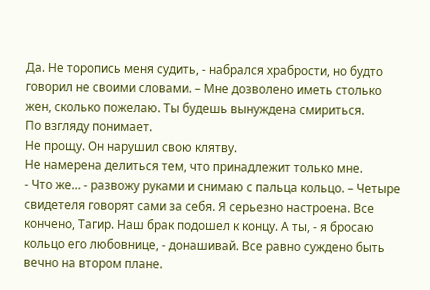Да. Не торопись меня судить, - набрался храбрости, но будто говорил не своими словами. – Мне дозволено иметь столько жен, сколько пожелаю. Ты будешь вынуждена смириться.
По взгляду понимает.
Не прощу. Он нарушил свою клятву.
Не намерена делиться тем, что принадлежит только мне.
- Что же… - развожу руками и снимаю с пальца кольцо. – Четыре свидетеля говорят сами за себя. Я серьезно настроена. Все кончено, Тагир. Наш брак подошел к концу. А ты, - я бросаю кольцо его любовнице, - донашивай. Все равно суждено быть вечно на втором плане.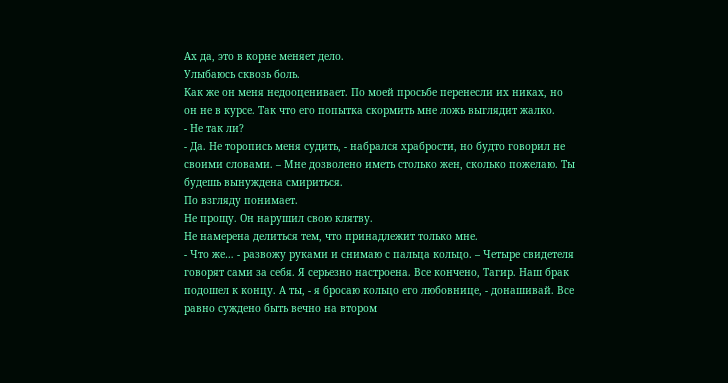Ах да, это в корне меняет дело.
Улыбаюсь сквозь боль.
Как же он меня недооценивает. По моей просьбе перенесли их никах, но он не в курсе. Так что его попытка скормить мне ложь выглядит жалко.
- Не так ли?
- Да. Не торопись меня судить, - набрался храбрости, но будто говорил не своими словами. – Мне дозволено иметь столько жен, сколько пожелаю. Ты будешь вынуждена смириться.
По взгляду понимает.
Не прощу. Он нарушил свою клятву.
Не намерена делиться тем, что принадлежит только мне.
- Что же… - развожу руками и снимаю с пальца кольцо. – Четыре свидетеля говорят сами за себя. Я серьезно настроена. Все кончено, Тагир. Наш брак подошел к концу. А ты, - я бросаю кольцо его любовнице, - донашивай. Все равно суждено быть вечно на втором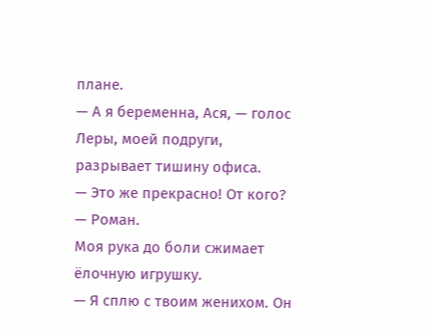плане.
— А я беременна, Ася, — голос Леры, моей подруги, разрывает тишину офиса.
— Это же прекрасно! От кого?
— Роман.
Моя рука до боли сжимает ёлочную игрушку.
— Я сплю с твоим женихом. Он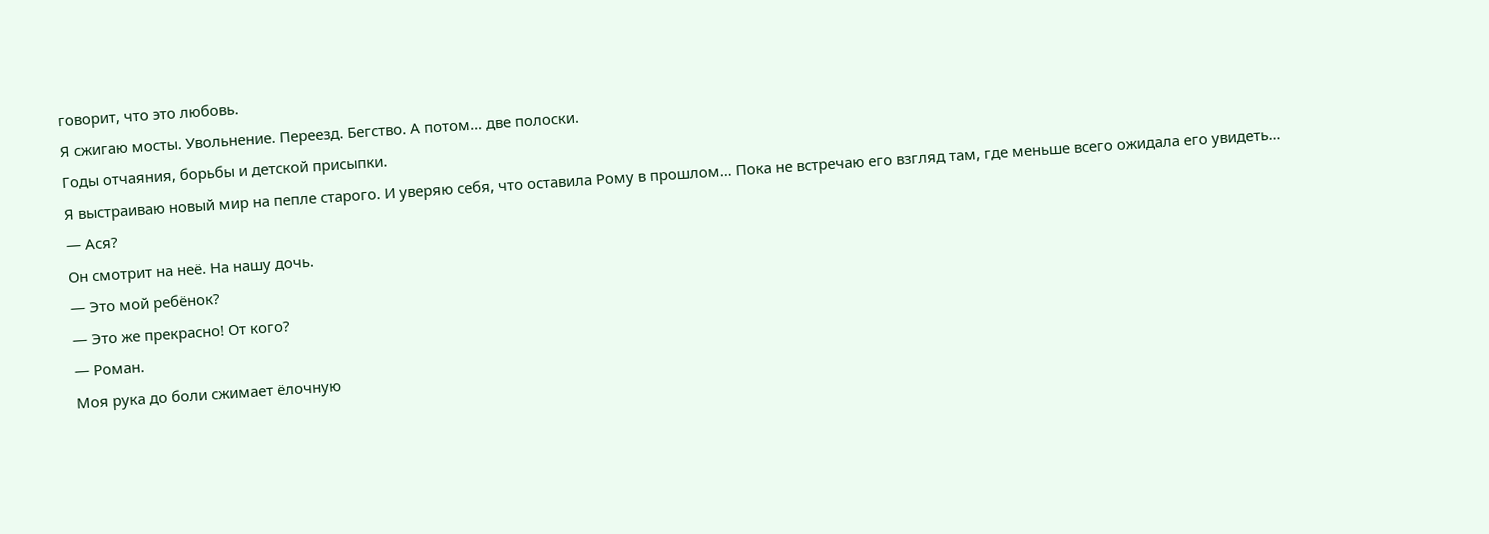говорит, что это любовь.
Я сжигаю мосты. Увольнение. Переезд. Бегство. А потом… две полоски.
Годы отчаяния, борьбы и детской присыпки.
Я выстраиваю новый мир на пепле старого. И уверяю себя, что оставила Рому в прошлом… Пока не встречаю его взгляд там, где меньше всего ожидала его увидеть…
— Ася?
Он смотрит на неё. На нашу дочь.
— Это мой ребёнок?
— Это же прекрасно! От кого?
— Роман.
Моя рука до боли сжимает ёлочную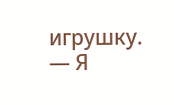игрушку.
— Я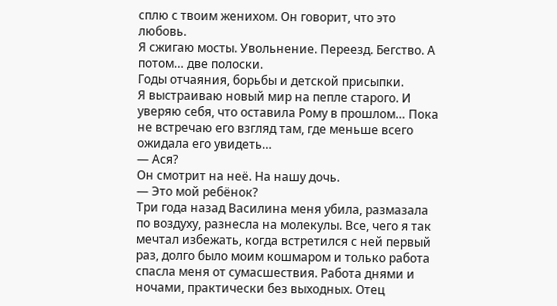сплю с твоим женихом. Он говорит, что это любовь.
Я сжигаю мосты. Увольнение. Переезд. Бегство. А потом… две полоски.
Годы отчаяния, борьбы и детской присыпки.
Я выстраиваю новый мир на пепле старого. И уверяю себя, что оставила Рому в прошлом… Пока не встречаю его взгляд там, где меньше всего ожидала его увидеть…
— Ася?
Он смотрит на неё. На нашу дочь.
— Это мой ребёнок?
Три года назад Василина меня убила, размазала по воздуху, разнесла на молекулы. Все, чего я так мечтал избежать, когда встретился с ней первый раз, долго было моим кошмаром и только работа спасла меня от сумасшествия. Работа днями и ночами, практически без выходных. Отец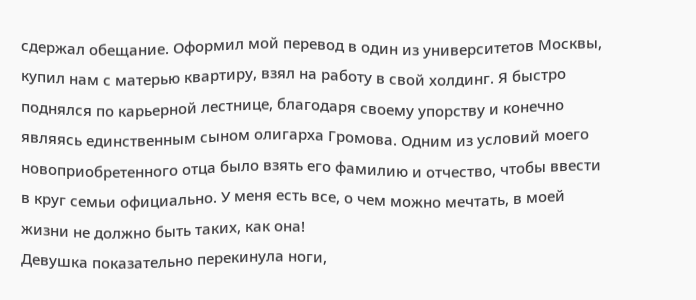сдержал обещание. Оформил мой перевод в один из университетов Москвы, купил нам с матерью квартиру, взял на работу в свой холдинг. Я быстро поднялся по карьерной лестнице, благодаря своему упорству и конечно являясь единственным сыном олигарха Громова. Одним из условий моего новоприобретенного отца было взять его фамилию и отчество, чтобы ввести в круг семьи официально. У меня есть все, о чем можно мечтать, в моей жизни не должно быть таких, как она!
Девушка показательно перекинула ноги,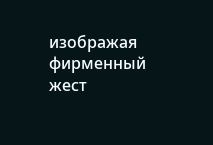изображая фирменный жест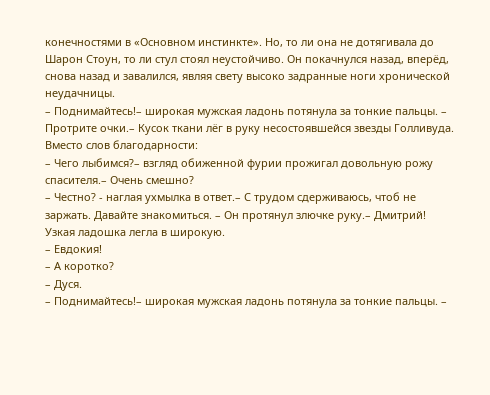конечностями в «Основном инстинкте». Но, то ли она не дотягивала до Шарон Стоун, то ли стул стоял неустойчиво. Он покачнулся назад, вперёд, снова назад и завалился, являя свету высоко задранные ноги хронической неудачницы.
– Поднимайтесь!– широкая мужская ладонь потянула за тонкие пальцы. – Протрите очки.– Кусок ткани лёг в руку несостоявшейся звезды Голливуда.
Вместо слов благодарности:
– Чего лыбимся?– взгляд обиженной фурии прожигал довольную рожу спасителя.– Очень смешно?
– Честно? - наглая ухмылка в ответ.– С трудом сдерживаюсь, чтоб не заржать. Давайте знакомиться. – Он протянул злючке руку.– Дмитрий!
Узкая ладошка легла в широкую.
– Евдокия!
– А коротко?
– Дуся.
– Поднимайтесь!– широкая мужская ладонь потянула за тонкие пальцы. –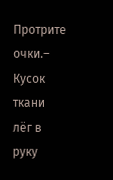Протрите очки.– Кусок ткани лёг в руку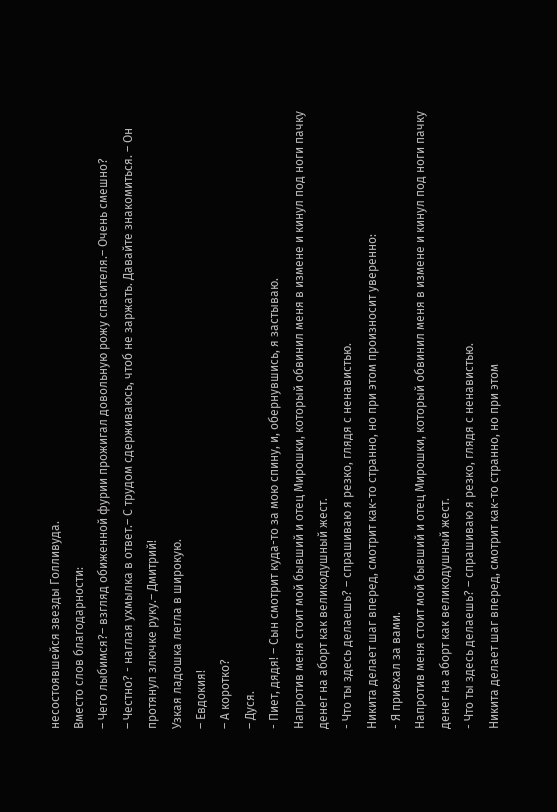несостоявшейся звезды Голливуда.
Вместо слов благодарности:
– Чего лыбимся?– взгляд обиженной фурии прожигал довольную рожу спасителя.– Очень смешно?
– Честно? - наглая ухмылка в ответ.– С трудом сдерживаюсь, чтоб не заржать. Давайте знакомиться. – Он протянул злючке руку.– Дмитрий!
Узкая ладошка легла в широкую.
– Евдокия!
– А коротко?
– Дуся.
- Пиет, дядя! – Сын смотрит куда-то за мою спину, и, обернувшись, я застываю.
Напротив меня стоит мой бывший и отец Мирошки, который обвинил меня в измене и кинул под ноги пачку денег на аборт как великодушный жест.
- Что ты здесь делаешь? – спрашиваю я резко, глядя с ненавистью.
Никита делает шаг вперед, смотрит как-то странно, но при этом произносит уверенно:
- Я приехал за вами.
Напротив меня стоит мой бывший и отец Мирошки, который обвинил меня в измене и кинул под ноги пачку денег на аборт как великодушный жест.
- Что ты здесь делаешь? – спрашиваю я резко, глядя с ненавистью.
Никита делает шаг вперед, смотрит как-то странно, но при этом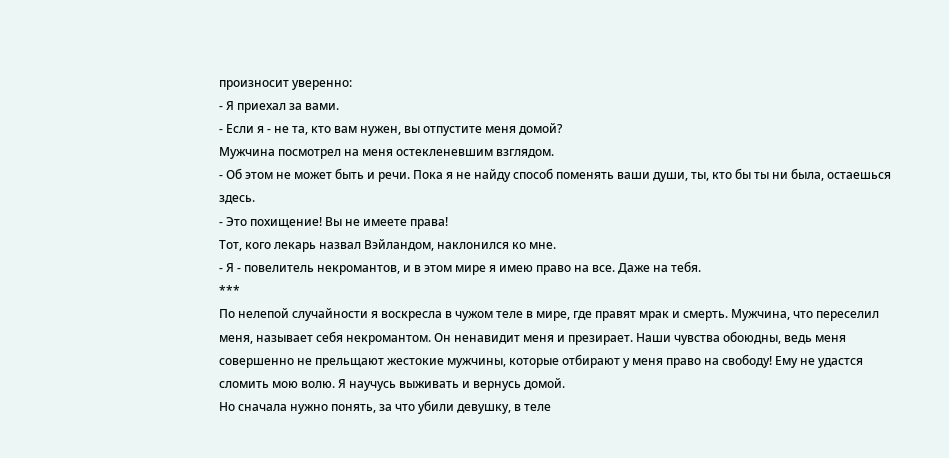произносит уверенно:
- Я приехал за вами.
- Если я - не та, кто вам нужен, вы отпустите меня домой?
Мужчина посмотрел на меня остекленевшим взглядом.
- Об этом не может быть и речи. Пока я не найду способ поменять ваши души, ты, кто бы ты ни была, остаешься здесь.
- Это похищение! Вы не имеете права!
Тот, кого лекарь назвал Вэйландом, наклонился ко мне.
- Я - повелитель некромантов, и в этом мире я имею право на все. Даже на тебя.
***
По нелепой случайности я воскресла в чужом теле в мире, где правят мрак и смерть. Мужчина, что переселил меня, называет себя некромантом. Он ненавидит меня и презирает. Наши чувства обоюдны, ведь меня совершенно не прельщают жестокие мужчины, которые отбирают у меня право на свободу! Ему не удастся сломить мою волю. Я научусь выживать и вернусь домой.
Но сначала нужно понять, за что убили девушку, в теле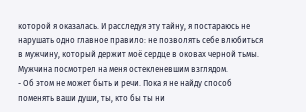которой я оказалась. И расследуя эту тайну, я постараюсь не нарушать одно главное правило: не позволять себе влюбиться в мужчину, который держит моё сердце в оковах черной тьмы.
Мужчина посмотрел на меня остекленевшим взглядом.
- Об этом не может быть и речи. Пока я не найду способ поменять ваши души, ты, кто бы ты ни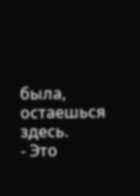была, остаешься здесь.
- Это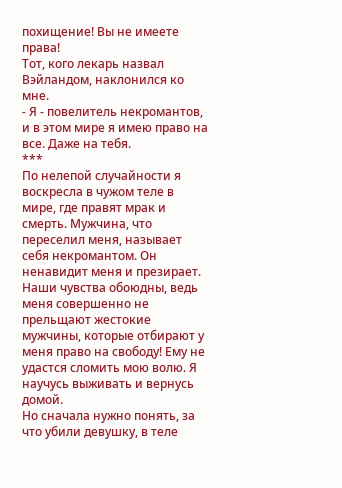похищение! Вы не имеете права!
Тот, кого лекарь назвал Вэйландом, наклонился ко мне.
- Я - повелитель некромантов, и в этом мире я имею право на все. Даже на тебя.
***
По нелепой случайности я воскресла в чужом теле в мире, где правят мрак и смерть. Мужчина, что переселил меня, называет себя некромантом. Он ненавидит меня и презирает. Наши чувства обоюдны, ведь меня совершенно не прельщают жестокие мужчины, которые отбирают у меня право на свободу! Ему не удастся сломить мою волю. Я научусь выживать и вернусь домой.
Но сначала нужно понять, за что убили девушку, в теле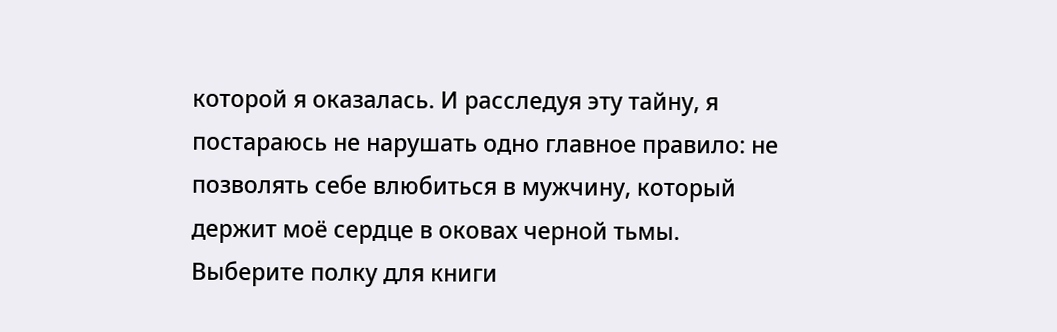которой я оказалась. И расследуя эту тайну, я постараюсь не нарушать одно главное правило: не позволять себе влюбиться в мужчину, который держит моё сердце в оковах черной тьмы.
Выберите полку для книги